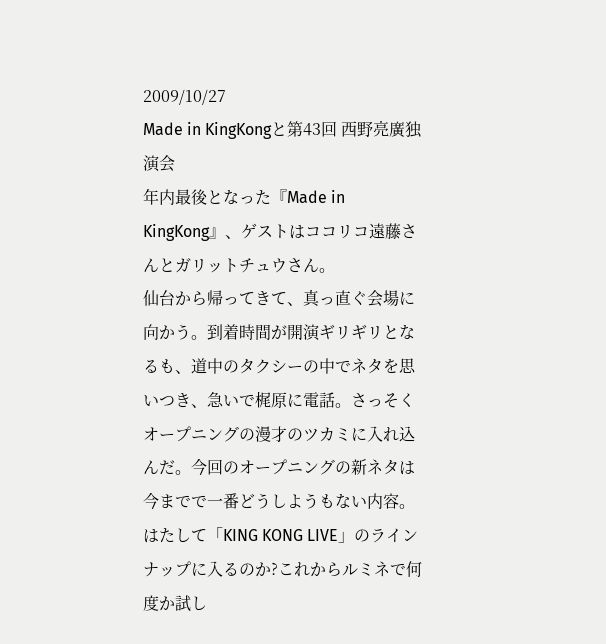2009/10/27
Made in KingKongと第43回 西野亮廣独演会
年内最後となった『Made in KingKong』、ゲストはココリコ遠藤さんとガリットチュウさん。
仙台から帰ってきて、真っ直ぐ会場に向かう。到着時間が開演ギリギリとなるも、道中のタクシーの中でネタを思いつき、急いで梶原に電話。さっそくオープニングの漫才のツカミに入れ込んだ。今回のオープニングの新ネタは今までで一番どうしようもない内容。はたして「KING KONG LIVE」のラインナップに入るのか?これからルミネで何度か試し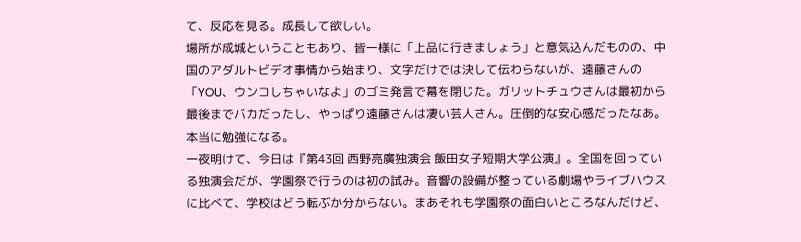て、反応を見る。成長して欲しい。
場所が成城ということもあり、皆一様に「上品に行きましょう」と意気込んだものの、中国のアダルトビデオ事情から始まり、文字だけでは決して伝わらないが、遠藤さんの「YOU、ウンコしちゃいなよ」のゴミ発言で幕を閉じた。ガリットチュウさんは最初から最後までバカだったし、やっぱり遠藤さんは凄い芸人さん。圧倒的な安心感だったなあ。本当に勉強になる。
一夜明けて、今日は『第43回 西野亮廣独演会 飯田女子短期大学公演』。全国を回っている独演会だが、学園祭で行うのは初の試み。音響の設備が整っている劇場やライブハウスに比べて、学校はどう転ぶか分からない。まあそれも学園祭の面白いところなんだけど、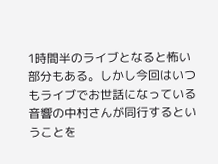1時間半のライブとなると怖い部分もある。しかし今回はいつもライブでお世話になっている音響の中村さんが同行するということを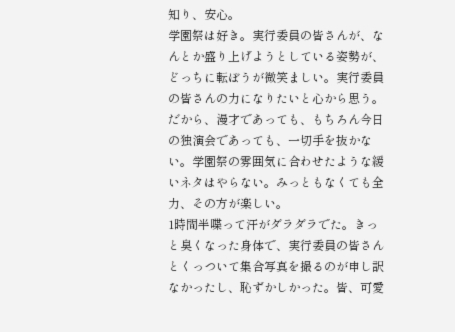知り、安心。
学園祭は好き。実行委員の皆さんが、なんとか盛り上げようとしている姿勢が、どっちに転ぼうが微笑ましい。実行委員の皆さんの力になりたいと心から思う。だから、漫才であっても、もちろん今日の独演会であっても、一切手を抜かない。学園祭の雰囲気に合わせたような緩いネタはやらない。みっともなくても全力、その方が楽しい。
1時間半喋って汗がダラダラでた。きっと臭くなった身体で、実行委員の皆さんとくっついて集合写真を撮るのが申し訳なかったし、恥ずかしかった。皆、可愛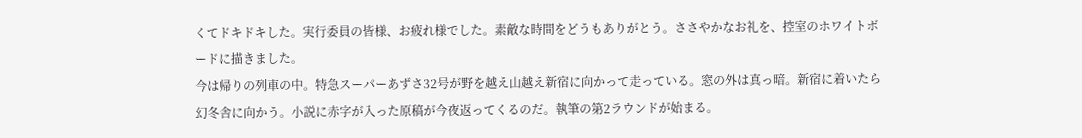くてドキドキした。実行委員の皆様、お疲れ様でした。素敵な時間をどうもありがとう。ささやかなお礼を、控室のホワイトボードに描きました。
今は帰りの列車の中。特急スーパーあずさ32号が野を越え山越え新宿に向かって走っている。窓の外は真っ暗。新宿に着いたら幻冬舎に向かう。小説に赤字が入った原稿が今夜返ってくるのだ。執筆の第2ラウンドが始まる。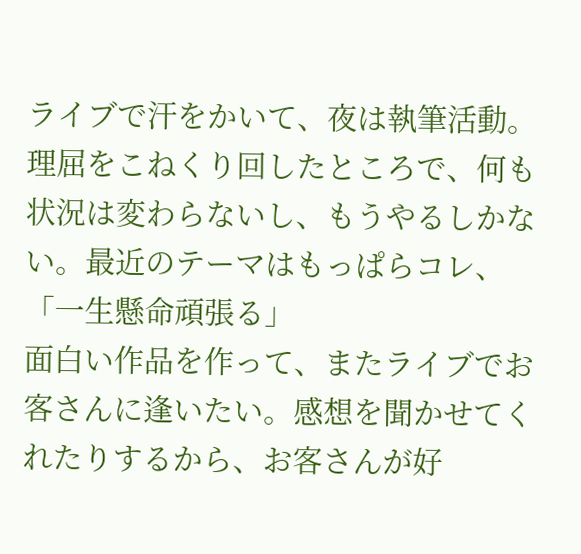ライブで汗をかいて、夜は執筆活動。理屈をこねくり回したところで、何も状況は変わらないし、もうやるしかない。最近のテーマはもっぱらコレ、「一生懸命頑張る」
面白い作品を作って、またライブでお客さんに逢いたい。感想を聞かせてくれたりするから、お客さんが好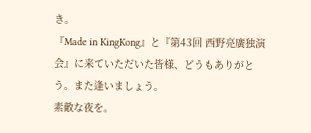き。
『Made in KingKong』と『第43回 西野亮廣独演会』に来ていただいた皆様、どうもありがとう。また逢いましょう。
素敵な夜を。